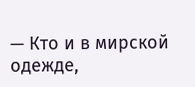— Кто и в мирской одежде,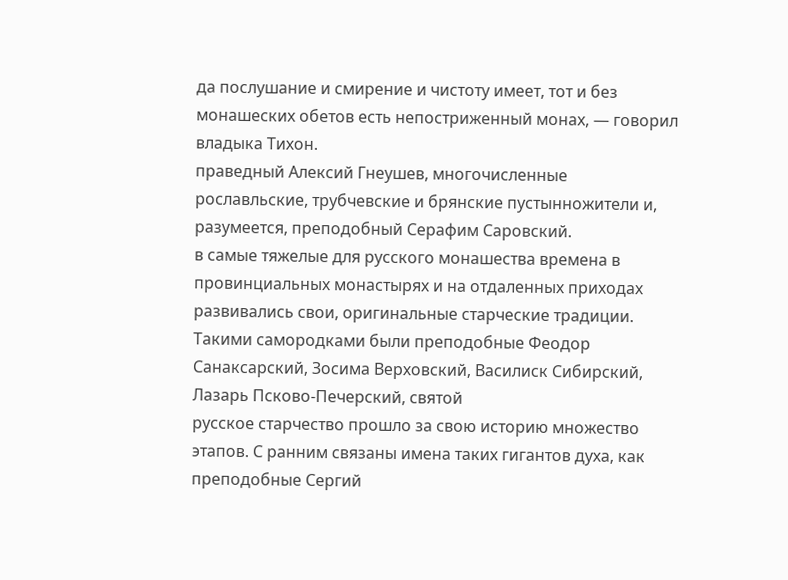да послушание и смирение и чистоту имеет, тот и без монашеских обетов есть непостриженный монах, — говорил владыка Тихон.
праведный Алексий Гнеушев, многочисленные рославльские, трубчевские и брянские пустынножители и, разумеется, преподобный Серафим Саровский.
в самые тяжелые для русского монашества времена в провинциальных монастырях и на отдаленных приходах развивались свои, оригинальные старческие традиции. Такими самородками были преподобные Феодор Санаксарский, Зосима Верховский, Василиск Сибирский, Лазарь Псково-Печерский, святой
русское старчество прошло за свою историю множество этапов. С ранним связаны имена таких гигантов духа, как преподобные Сергий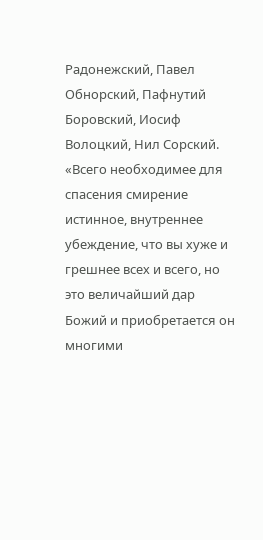Радонежский, Павел Обнорский, Пафнутий Боровский, Иосиф Волоцкий, Нил Сорский.
«Всего необходимее для спасения смирение истинное, внутреннее убеждение, что вы хуже и грешнее всех и всего, но это величайший дар Божий и приобретается он многими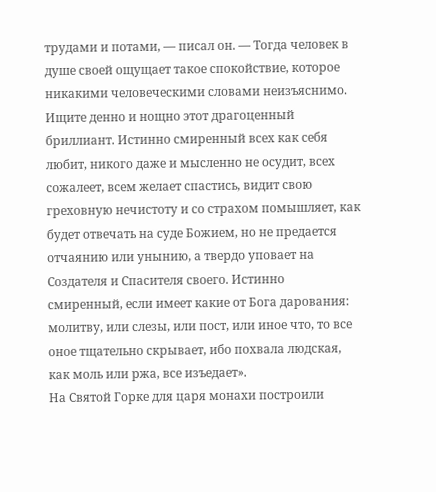трудами и потами, — писал он. — Тогда человек в душе своей ощущает такое спокойствие, которое никакими человеческими словами неизъяснимо. Ищите денно и нощно этот драгоценный бриллиант. Истинно смиренный всех как себя любит, никого даже и мысленно не осудит, всех сожалеет, всем желает спастись, видит свою греховную нечистоту и со страхом помышляет, как будет отвечать на суде Божием, но не предается отчаянию или унынию, а твердо уповает на Создателя и Спасителя своего. Истинно смиренный, если имеет какие от Бога дарования: молитву, или слезы, или пост, или иное что, то все оное тщательно скрывает, ибо похвала людская, как моль или ржа, все изъедает».
На Святой Горке для царя монахи построили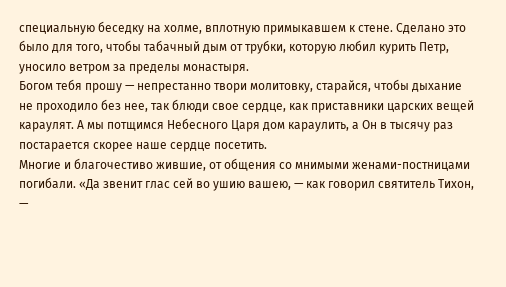специальную беседку на холме, вплотную примыкавшем к стене. Сделано это было для того, чтобы табачный дым от трубки, которую любил курить Петр, уносило ветром за пределы монастыря.
Богом тебя прошу — непрестанно твори молитовку, старайся, чтобы дыхание не проходило без нее, так блюди свое сердце, как приставники царских вещей караулят. А мы потщимся Небесного Царя дом караулить, а Он в тысячу раз постарается скорее наше сердце посетить.
Многие и благочестиво жившие, от общения со мнимыми женами-постницами погибали. «Да звенит глас сей во ушию вашею, — как говорил святитель Тихон, —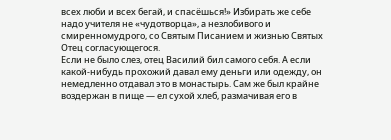всех люби и всех бегай, и спасёшься!» Избирать же себе надо учителя не «чудотворца», а незлобивого и смиренномудрого, со Святым Писанием и жизнью Святых Отец согласующегося.
Если не было слез, отец Василий бил самого себя. А если какой-нибудь прохожий давал ему деньги или одежду, он немедленно отдавал это в монастырь. Сам же был крайне воздержан в пище — ел сухой хлеб, размачивая его в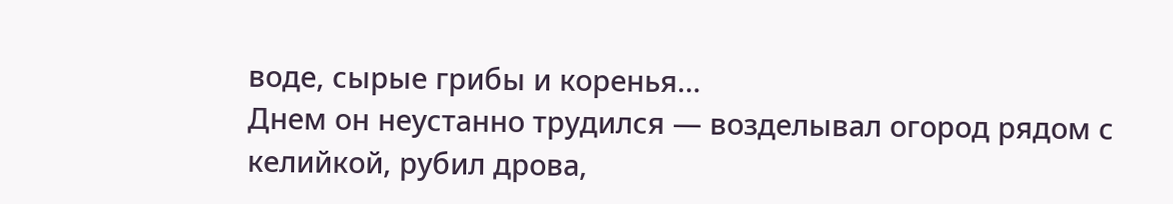воде, сырые грибы и коренья…
Днем он неустанно трудился — возделывал огород рядом с келийкой, рубил дрова,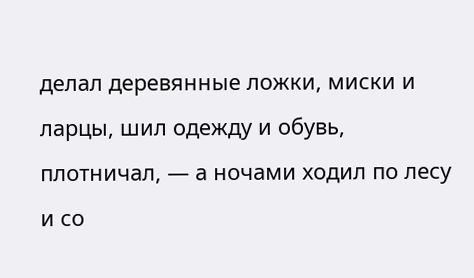делал деревянные ложки, миски и ларцы, шил одежду и обувь, плотничал, — а ночами ходил по лесу и со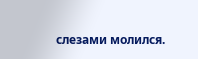слезами молился.